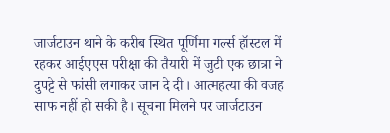जार्जटाउन थाने के करीब स्थित पूर्णिमा गर्ल्स हॉस्टल में रहकर आईएएस परीक्षा की तैयारी में जुटी एक छात्रा ने दुपट्टे से फांसी लगाकर जान दे दी। आत्महत्या की वजह साफ नहीं हो सकी है। सूचना मिलने पर जार्जटाउन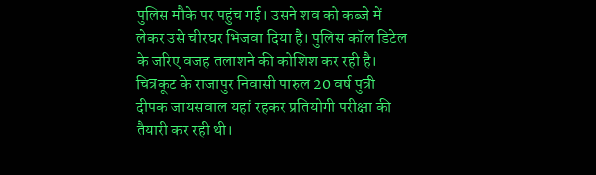पुलिस मौके पर पहुंच गई। उसने शव को कब्जे में लेकर उसे चीरघर भिजवा दिया है। पुलिस कॉल डिटेल के जरिए वजह तलाशने की कोशिश कर रही है। चित्रकूट के राजापुर निवासी पारुल 20 वर्ष पुत्री दीपक जायसवाल यहां रहकर प्रतियोगी परीक्षा की तैयारी कर रही थी।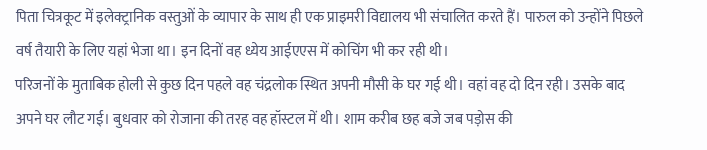पिता चित्रकूट में इलेक्ट्रानिक वस्तुओं के व्यापार के साथ ही एक प्राइमरी विद्यालय भी संचालित करते हैं। पारुल को उन्होंने पिछले वर्ष तैयारी के लिए यहां भेजा था। इन दिनों वह ध्येय आईएएस में कोचिंग भी कर रही थी।
परिजनों के मुताबिक होली से कुछ दिन पहले वह चंद्रलोक स्थित अपनी मौसी के घर गई थी। वहां वह दो दिन रही। उसके बाद अपने घर लौट गई। बुधवार को रोजाना की तरह वह हॉस्टल में थी। शाम करीब छह बजे जब पड़ोस की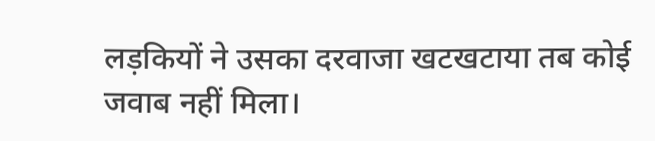लड़कियों ने उसका दरवाजा खटखटाया तब कोई जवाब नहीं मिला।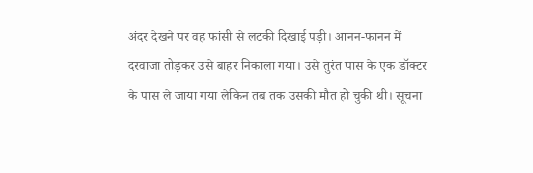अंदर देखने पर वह फांसी से लटकी दिखाई पड़ी। आनन-फानन में दरवाजा तोड़कर उसे बाहर निकाला गया। उसे तुरंत पास के एक डॉक्टर के पास ले जाया गया लेकिन तब तक उसकी मौत हो चुकी थी। सूचना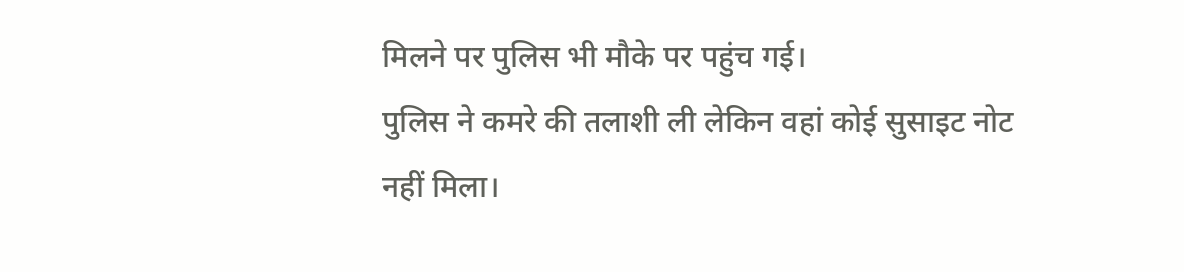मिलने पर पुलिस भी मौके पर पहुंच गई।
पुलिस ने कमरे की तलाशी ली लेकिन वहां कोई सुसाइट नोट नहीं मिला।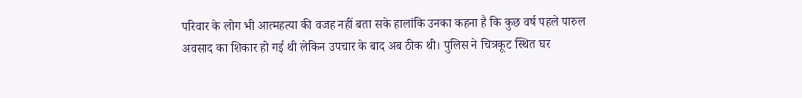परिवार के लोग भी आत्महत्या की वजह नहीं बता सके हालांकि उनका कहना है कि कुछ वर्ष पहले पारुल अवसाद का शिकार हो गई थी लेकिन उपचार के बाद अब ठीक थी। पुलिस ने चित्रकूट स्थित घर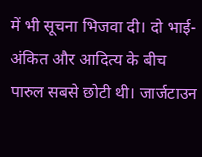में भी सूचना भिजवा दी। दो भाई-अंकित और आदित्य के बीच पारुल सबसे छोटी थी। जार्जटाउन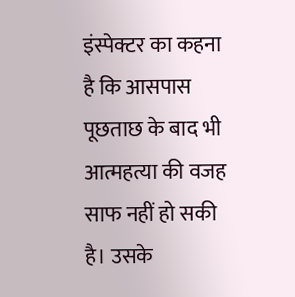इंस्पेक्टर का कहना है कि आसपास पूछताछ के बाद भी आत्महत्या की वजह साफ नहीं हो सकी है। उसके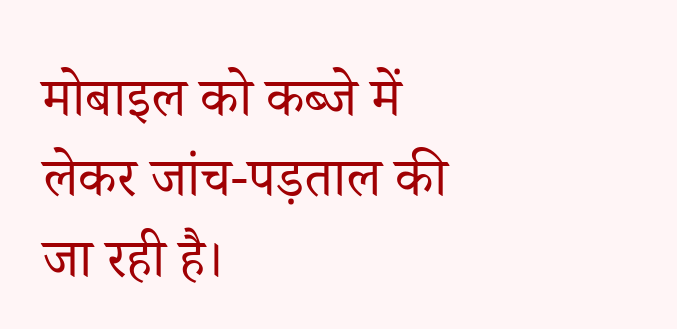मोबाइल को कब्जे में लेकर जांच-पड़ताल की जा रही है।